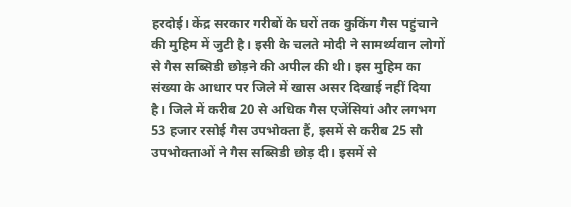हरदोई। केंद्र सरकार गरीबों के घरों तक कुकिंग गैस पहुंचाने की मुहिम में जुटी है। इसी के चलते मोदी ने सामर्थ्यवान लोगों से गैस सब्सिडी छोड़ने की अपील की थी। इस मुहिम का संख्या के आधार पर जिले में खास असर दिखाई नहीं दिया है। जिले में करीब 20 से अधिक गैस एजेंसियां और लगभग 53 हजार रसोई गैस उपभोक्ता हैं, इसमें से करीब 25 सौ उपभोक्ताओं ने गैस सब्सिडी छोड़ दी। इसमें से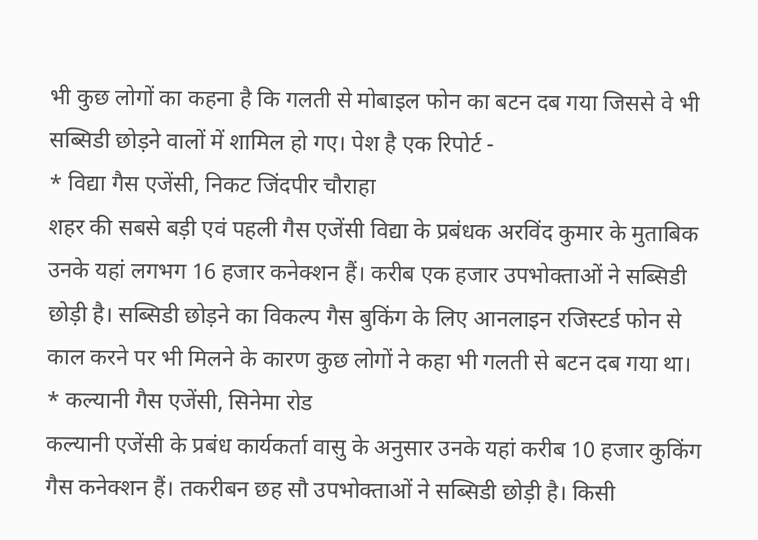भी कुछ लोगों का कहना है कि गलती से मोबाइल फोन का बटन दब गया जिससे वे भी सब्सिडी छोड़ने वालों में शामिल हो गए। पेश है एक रिपोर्ट -
* विद्या गैस एजेंसी, निकट जिंदपीर चौराहा
शहर की सबसे बड़ी एवं पहली गैस एजेंसी विद्या के प्रबंधक अरविंद कुमार के मुताबिक उनके यहां लगभग 16 हजार कनेक्शन हैं। करीब एक हजार उपभोक्ताओं ने सब्सिडी छोड़ी है। सब्सिडी छोड़ने का विकल्प गैस बुकिंग के लिए आनलाइन रजिस्टर्ड फोन से काल करने पर भी मिलने के कारण कुछ लोगों ने कहा भी गलती से बटन दब गया था।
* कल्यानी गैस एजेंसी, सिनेमा रोड
कल्यानी एजेंसी के प्रबंध कार्यकर्ता वासु के अनुसार उनके यहां करीब 10 हजार कुकिंग गैस कनेक्शन हैं। तकरीबन छह सौ उपभोक्ताओं ने सब्सिडी छोड़ी है। किसी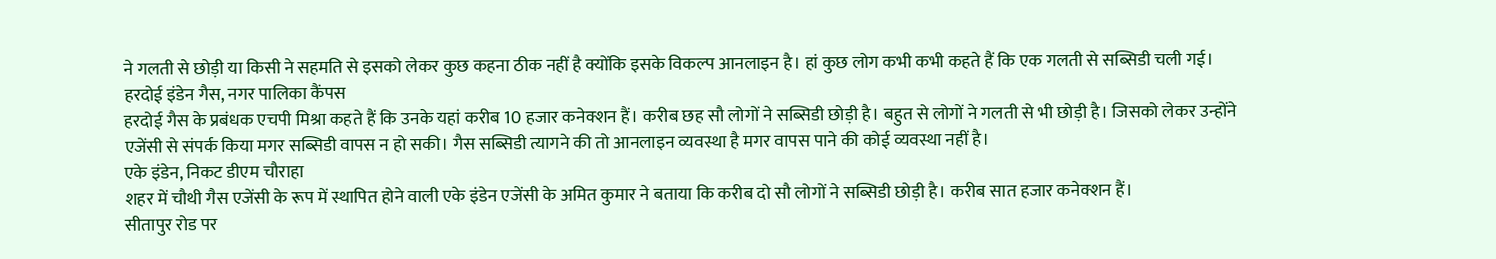ने गलती से छोड़ी या किसी ने सहमति से इसको लेकर कुछ कहना ठीक नहीं है क्योंकि इसके विकल्प आनलाइन है। हां कुछ लोग कभी कभी कहते हैं कि एक गलती से सब्सिडी चली गई।
हरदोई इंडेन गैस, नगर पालिका कैंपस
हरदोई गैस के प्रबंधक एचपी मिश्रा कहते हैं कि उनके यहां करीब 10 हजार कनेक्शन हैं। करीब छह सौ लोगों ने सब्सिडी छोड़ी है। बहुत से लोगों ने गलती से भी छोड़ी है। जिसको लेकर उन्होंने एजेंसी से संपर्क किया मगर सब्सिडी वापस न हो सकी। गैस सब्सिडी त्यागने की तो आनलाइन व्यवस्था है मगर वापस पाने की कोई व्यवस्था नहीं है।
एके इंडेन, निकट डीएम चौराहा
शहर में चौथी गैस एजेंसी के रूप में स्थापित होने वाली एके इंडेन एजेंसी के अमित कुमार ने बताया कि करीब दो सौ लोगों ने सब्सिडी छोड़ी है। करीब सात हजार कनेक्शन हैं।
सीतापुर रोड पर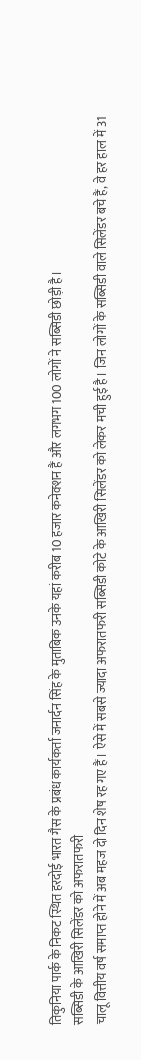तिकुनिया पार्क के निकट स्थित हरदोई भारत गैस के प्रबंध कार्यकर्ता जनार्दन सिंह के मुताबिक उनके यहां करीब 10 हजार कनेक्शन हैं और लगभग 100 लोगों ने सब्सिडी छोड़ी है।
सब्सिडी के आखिरी सिलेंडर को अफरातफरी
चालू वित्तीय वर्ष समाप्त होने में अब महज दो दिन शेष रह गए हैं। ऐसे में सबसे ज्यादा अफरातफरी सब्सिडी कोटे के आखिरी सिलेंडर को लेकर मची हुई है। जिन लोगों के सब्सिडी वाले सिलेंडर बचे हैं, वे हर हाल में 31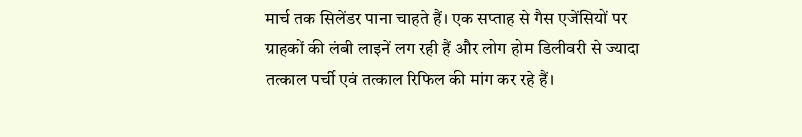मार्च तक सिलेंडर पाना चाहते हैं। एक सप्ताह से गैस एजेंसियों पर ग्राहकों की लंबी लाइनें लग रही हैं और लोग होम डिलीवरी से ज्यादा तत्काल पर्ची एवं तत्काल रिफिल की मांग कर रहे हैं।